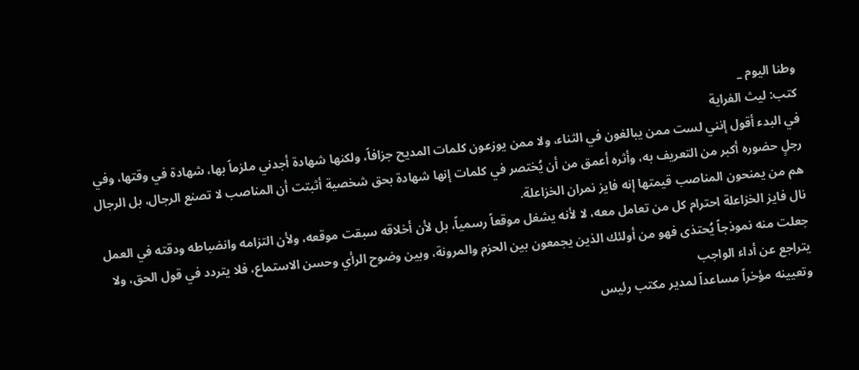وطنا اليوم _
كتب: ليث الفراية
في البدء أقول إنني لست ممن يبالغون في الثناء، ولا ممن يوزعون كلمات المديح جزافاً، ولكنها شهادة أجدني ملزماً بها، شهادة في وقتها، وفي رجلٍ حضوره أكبر من التعريف به، وأثره أعمق من أن يُختصر في كلمات إنها شهادة بحق شخصية أثبتت أن المناصب لا تصنع الرجال، بل الرجال هم من يمنحون المناصب قيمتها إنه فايز نمران الخزاعلة.
نال فايز الخزاعلة احترام كل من تعامل معه، لا لأنه يشغل موقعاً رسمياً، بل لأن أخلاقه سبقت موقعه، ولأن التزامه وانضباطه ودقته في العمل جعلت منه نموذجاً يُحتذى فهو من أولئك الذين يجمعون بين الحزم والمرونة، وبين وضوح الرأي وحسن الاستماع، فلا يتردد في قول الحق، ولا يتراجع عن أداء الواجب
وتعيينه مؤخراً مساعداً لمدير مكتب رئيس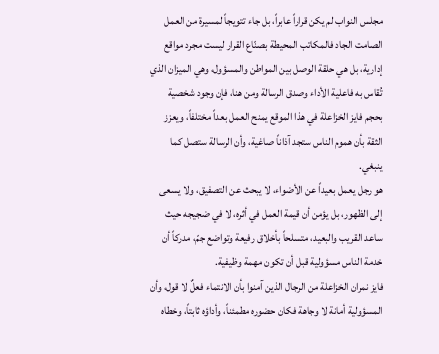مجلس النواب لم يكن قراراً عابراً، بل جاء تتويجاً لمسيرة من العمل الصامت الجاد فالمكاتب المحيطة بصنّاع القرار ليست مجرد مواقع إدارية، بل هي حلقة الوصل بين المواطن والمسؤول، وهي الميزان الذي تُقاس به فاعلية الأداء وصدق الرسالة ومن هنا، فإن وجود شخصية بحجم فايز الخزاعلة في هذا الموقع يمنح العمل بعداً مختلفاً، ويعزز الثقة بأن هموم الناس ستجد آذاناً صاغية، وأن الرسالة ستصل كما ينبغي.
هو رجل يعمل بعيداً عن الأضواء، لا يبحث عن التصفيق، ولا يسعى إلى الظهور، بل يؤمن أن قيمة العمل في أثره، لا في ضجيجه حيث ساعد القريب والبعيد، متسلحاً بأخلاق رفيعة وتواضع جمّ، مدركاً أن خدمة الناس مسؤولية قبل أن تكون مهمة وظيفية.
فايز نمران الخزاعلة من الرجال الذين آمنوا بأن الانتماء فعلٌ لا قول، وأن المسؤولية أمانة لا وجاهة فكان حضوره مطمئناً، وأداؤه ثابتاً، وخطاه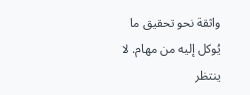واثقة نحو تحقيق ما يُوكل إليه من مهام. لا ينتظر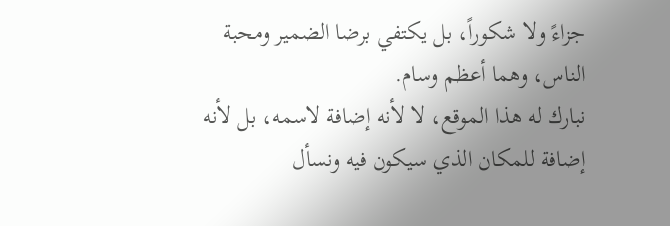جزاءً ولا شكوراً، بل يكتفي برضا الضمير ومحبة الناس، وهما أعظم وسام.
نبارك له هذا الموقع، لا لأنه إضافة لاسمه، بل لأنه إضافة للمكان الذي سيكون فيه ونسأل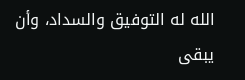الله له التوفيق والسداد، وأن يبقى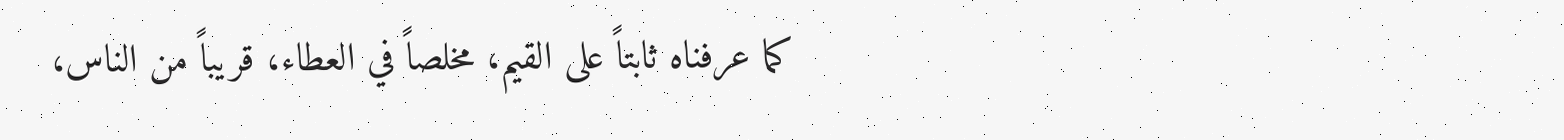كما عرفناه ثابتاً على القيم، مخلصاً في العطاء، قريباً من الناس،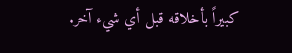كبيراً بأخلاقه قبل أي شيء آخر.